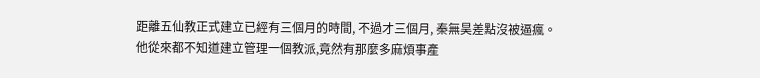距離五仙教正式建立已經有三個月的時間, 不過才三個月, 秦無昊差點沒被逼瘋。
他從來都不知道建立管理一個教派,竟然有那麼多麻煩事產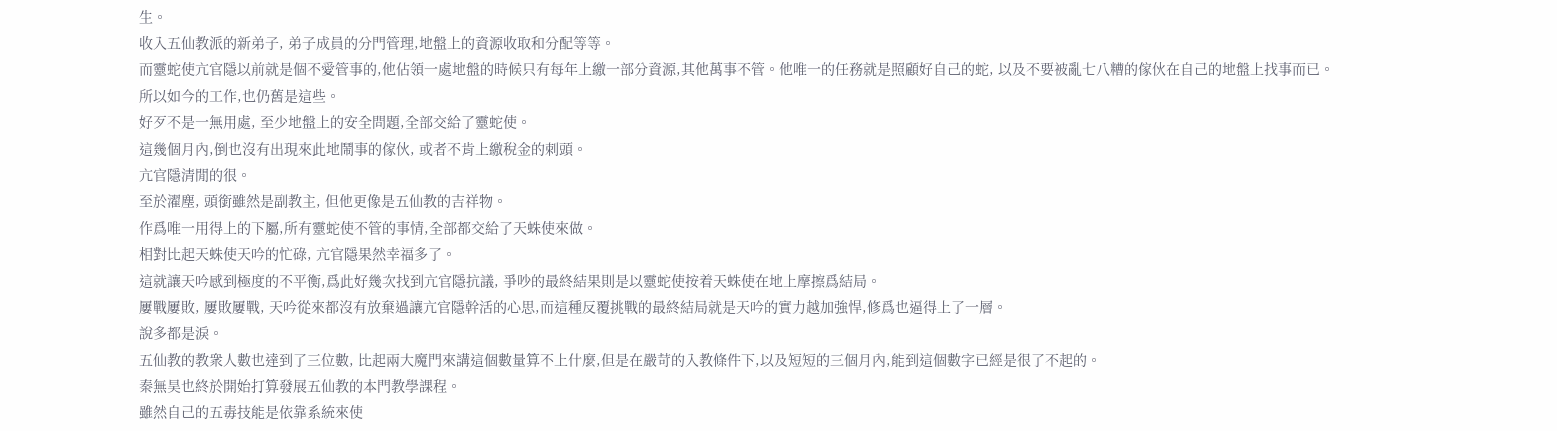生。
收入五仙教派的新弟子, 弟子成員的分門管理,地盤上的資源收取和分配等等。
而靈蛇使亢官隱以前就是個不愛管事的,他佔領一處地盤的時候只有每年上繳一部分資源,其他萬事不管。他唯一的任務就是照顧好自己的蛇, 以及不要被亂七八糟的傢伙在自己的地盤上找事而已。
所以如今的工作,也仍舊是這些。
好歹不是一無用處, 至少地盤上的安全問題,全部交給了靈蛇使。
這幾個月內,倒也沒有出現來此地鬧事的傢伙, 或者不肯上繳稅金的刺頭。
亢官隱清閒的很。
至於濯塵, 頭銜雖然是副教主, 但他更像是五仙教的吉祥物。
作爲唯一用得上的下屬,所有靈蛇使不管的事情,全部都交給了天蛛使來做。
相對比起天蛛使天吟的忙碌, 亢官隱果然幸福多了。
這就讓天吟感到極度的不平衡,爲此好幾次找到亢官隱抗議, 爭吵的最終結果則是以靈蛇使按着天蛛使在地上摩擦爲結局。
屢戰屢敗, 屢敗屢戰, 天吟從來都沒有放棄過讓亢官隱幹活的心思,而這種反覆挑戰的最終結局就是天吟的實力越加強悍,修爲也逼得上了一層。
說多都是淚。
五仙教的教衆人數也達到了三位數, 比起兩大魔門來講這個數量算不上什麼,但是在嚴苛的入教條件下,以及短短的三個月內,能到這個數字已經是很了不起的。
秦無昊也終於開始打算發展五仙教的本門教學課程。
雖然自己的五毒技能是依靠系統來使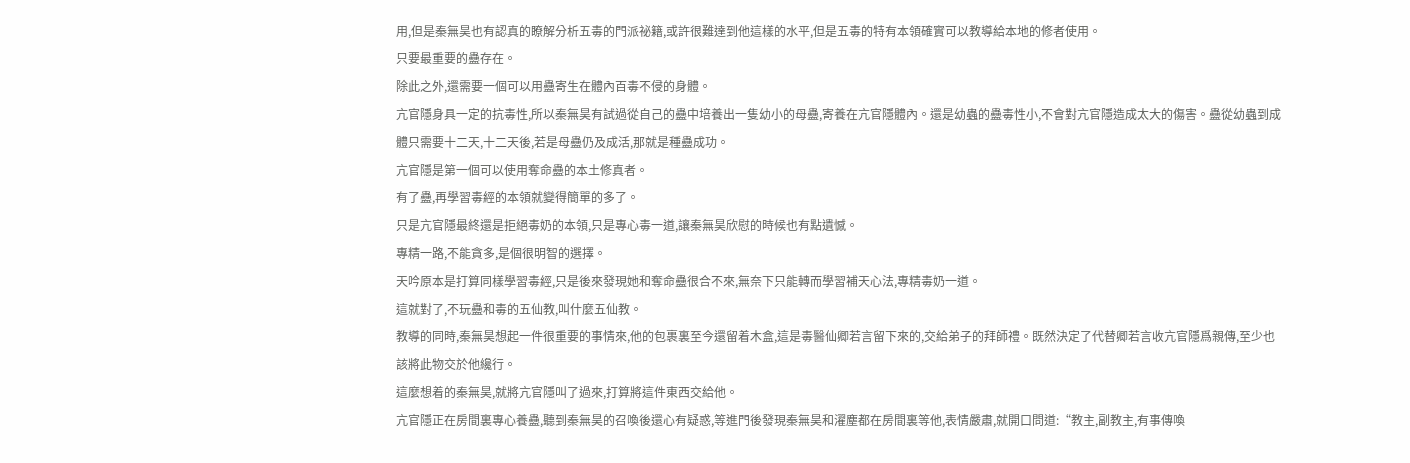用,但是秦無昊也有認真的瞭解分析五毒的門派祕籍,或許很難達到他這樣的水平,但是五毒的特有本領確實可以教導給本地的修者使用。
只要最重要的蠱存在。
除此之外,還需要一個可以用蠱寄生在體內百毒不侵的身體。
亢官隱身具一定的抗毒性,所以秦無昊有試過從自己的蠱中培養出一隻幼小的母蠱,寄養在亢官隱體內。還是幼蟲的蠱毒性小,不會對亢官隱造成太大的傷害。蠱從幼蟲到成體只需要十二天,十二天後,若是母蠱仍及成活,那就是種蠱成功。
亢官隱是第一個可以使用奪命蠱的本土修真者。
有了蠱,再學習毒經的本領就變得簡單的多了。
只是亢官隱最終還是拒絕毒奶的本領,只是專心毒一道,讓秦無昊欣慰的時候也有點遺憾。
專精一路,不能貪多,是個很明智的選擇。
天吟原本是打算同樣學習毒經,只是後來發現她和奪命蠱很合不來,無奈下只能轉而學習補天心法,專精毒奶一道。
這就對了,不玩蠱和毒的五仙教,叫什麼五仙教。
教導的同時,秦無昊想起一件很重要的事情來,他的包裹裏至今還留着木盒,這是毒醫仙卿若言留下來的,交給弟子的拜師禮。既然決定了代替卿若言收亢官隱爲親傳,至少也該將此物交於他纔行。
這麼想着的秦無昊,就將亢官隱叫了過來,打算將這件東西交給他。
亢官隱正在房間裏專心養蠱,聽到秦無昊的召喚後還心有疑惑,等進門後發現秦無昊和濯塵都在房間裏等他,表情嚴肅,就開口問道:“教主,副教主,有事傳喚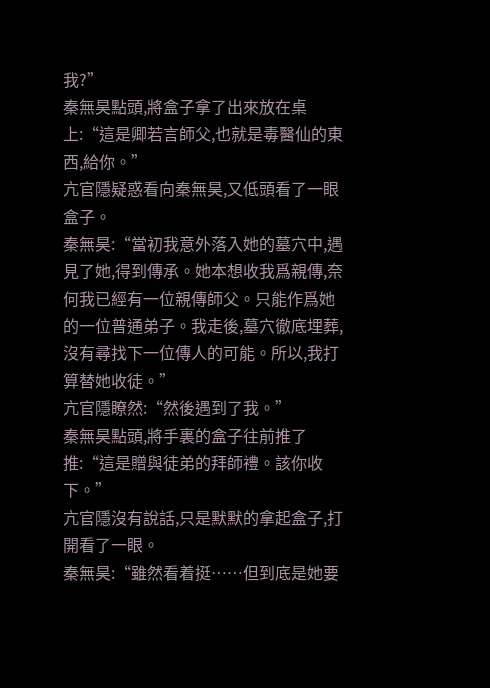我?”
秦無昊點頭,將盒子拿了出來放在桌上:“這是卿若言師父,也就是毒醫仙的東西,給你。”
亢官隱疑惑看向秦無昊,又低頭看了一眼盒子。
秦無昊:“當初我意外落入她的墓穴中,遇見了她,得到傳承。她本想收我爲親傳,奈何我已經有一位親傳師父。只能作爲她的一位普通弟子。我走後,墓穴徹底埋葬,沒有尋找下一位傳人的可能。所以,我打算替她收徒。”
亢官隱瞭然:“然後遇到了我。”
秦無昊點頭,將手裏的盒子往前推了推:“這是贈與徒弟的拜師禮。該你收下。”
亢官隱沒有說話,只是默默的拿起盒子,打開看了一眼。
秦無昊:“雖然看着挺……但到底是她要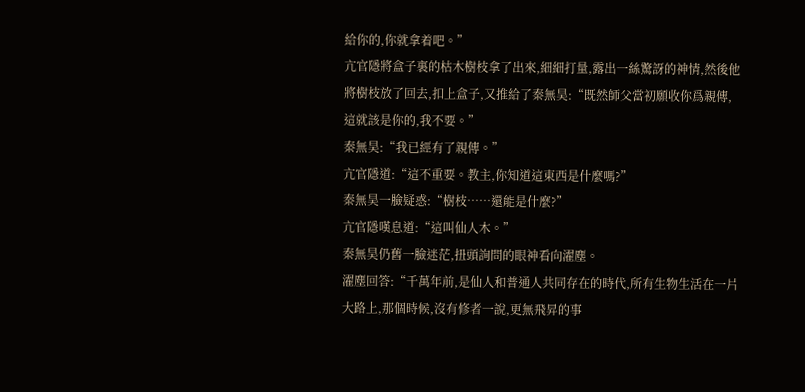給你的,你就拿着吧。”
亢官隱將盒子裏的枯木樹枝拿了出來,細細打量,露出一絲驚訝的神情,然後他將樹枝放了回去,扣上盒子,又推給了秦無昊:“既然師父當初願收你爲親傳,這就該是你的,我不要。”
秦無昊:“我已經有了親傳。”
亢官隱道:“這不重要。教主,你知道這東西是什麼嗎?”
秦無昊一臉疑惑:“樹枝……還能是什麼?”
亢官隱嘆息道:“這叫仙人木。”
秦無昊仍舊一臉迷茫,扭頭詢問的眼神看向濯塵。
濯塵回答:“千萬年前,是仙人和普通人共同存在的時代,所有生物生活在一片大路上,那個時候,沒有修者一說,更無飛昇的事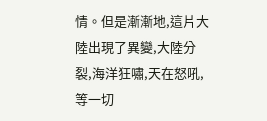情。但是漸漸地,這片大陸出現了異變,大陸分裂,海洋狂嘯,天在怒吼,等一切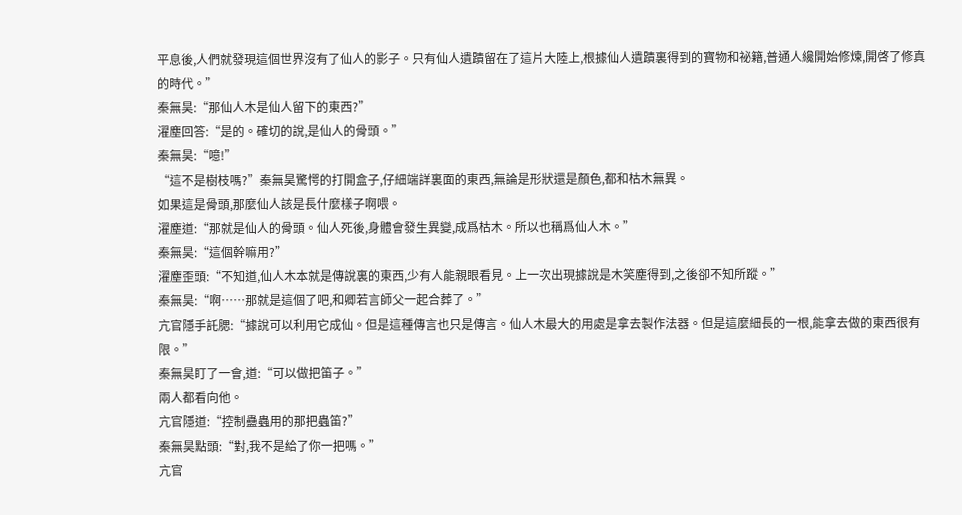平息後,人們就發現這個世界沒有了仙人的影子。只有仙人遺蹟留在了這片大陸上,根據仙人遺蹟裏得到的寶物和祕籍,普通人纔開始修煉,開啓了修真的時代。”
秦無昊:“那仙人木是仙人留下的東西?”
濯塵回答:“是的。確切的說,是仙人的骨頭。”
秦無昊:“噫!”
“這不是樹枝嗎?”秦無昊驚愕的打開盒子,仔細端詳裏面的東西,無論是形狀還是顏色,都和枯木無異。
如果這是骨頭,那麼仙人該是長什麼樣子啊喂。
濯塵道:“那就是仙人的骨頭。仙人死後,身體會發生異變,成爲枯木。所以也稱爲仙人木。”
秦無昊:“這個幹嘛用?”
濯塵歪頭:“不知道,仙人木本就是傳說裏的東西,少有人能親眼看見。上一次出現據說是木笑塵得到,之後卻不知所蹤。”
秦無昊:“啊……那就是這個了吧,和卿若言師父一起合葬了。”
亢官隱手託腮:“據說可以利用它成仙。但是這種傳言也只是傳言。仙人木最大的用處是拿去製作法器。但是這麼細長的一根,能拿去做的東西很有限。”
秦無昊盯了一會,道:“可以做把笛子。”
兩人都看向他。
亢官隱道:“控制蠱蟲用的那把蟲笛?”
秦無昊點頭:“對,我不是給了你一把嗎。”
亢官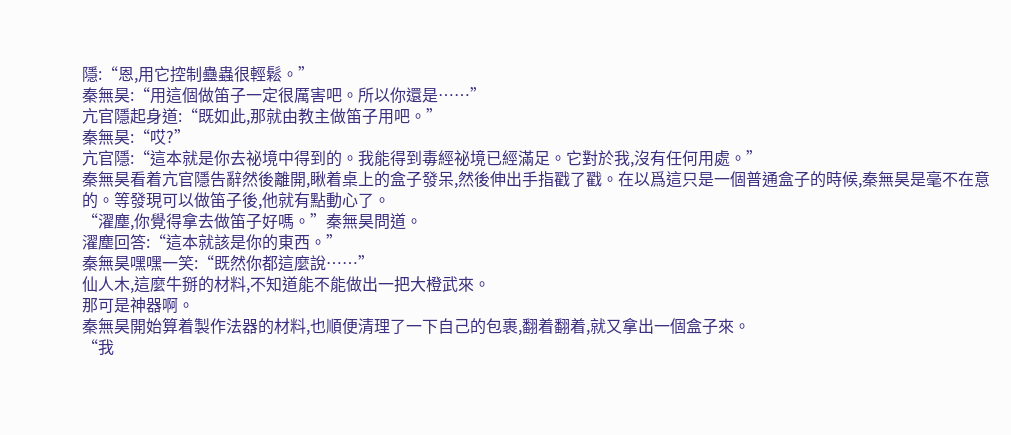隱:“恩,用它控制蠱蟲很輕鬆。”
秦無昊:“用這個做笛子一定很厲害吧。所以你還是……”
亢官隱起身道:“既如此,那就由教主做笛子用吧。”
秦無昊:“哎?”
亢官隱:“這本就是你去祕境中得到的。我能得到毒經祕境已經滿足。它對於我,沒有任何用處。”
秦無昊看着亢官隱告辭然後離開,瞅着桌上的盒子發呆,然後伸出手指戳了戳。在以爲這只是一個普通盒子的時候,秦無昊是毫不在意的。等發現可以做笛子後,他就有點動心了。
“濯塵,你覺得拿去做笛子好嗎。”秦無昊問道。
濯塵回答:“這本就該是你的東西。”
秦無昊嘿嘿一笑:“既然你都這麼說……”
仙人木,這麼牛掰的材料,不知道能不能做出一把大橙武來。
那可是神器啊。
秦無昊開始算着製作法器的材料,也順便清理了一下自己的包裹,翻着翻着,就又拿出一個盒子來。
“我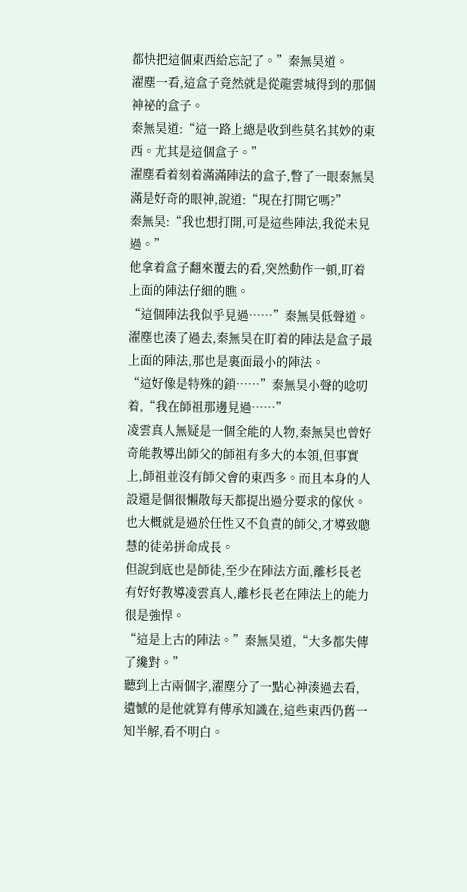都快把這個東西給忘記了。”秦無昊道。
濯塵一看,這盒子竟然就是從龍雲城得到的那個神祕的盒子。
秦無昊道:“這一路上總是收到些莫名其妙的東西。尤其是這個盒子。”
濯塵看着刻着滿滿陣法的盒子,瞥了一眼秦無昊滿是好奇的眼神,說道:“現在打開它嗎?”
秦無昊:“我也想打開,可是這些陣法,我從未見過。”
他拿着盒子翻來覆去的看,突然動作一頓,盯着上面的陣法仔細的瞧。
“這個陣法我似乎見過……”秦無昊低聲道。
濯塵也湊了過去,秦無昊在盯着的陣法是盒子最上面的陣法,那也是裏面最小的陣法。
“這好像是特殊的鎖……”秦無昊小聲的唸叨着,“我在師祖那邊見過……”
凌雲真人無疑是一個全能的人物,秦無昊也曾好奇能教導出師父的師祖有多大的本領,但事實上,師祖並沒有師父會的東西多。而且本身的人設還是個很懶散每天都提出過分要求的傢伙。
也大概就是過於任性又不負責的師父,才導致聰慧的徒弟拼命成長。
但說到底也是師徒,至少在陣法方面,離杉長老有好好教導凌雲真人,離杉長老在陣法上的能力很是強悍。
“這是上古的陣法。”秦無昊道,“大多都失傳了纔對。”
聽到上古兩個字,濯塵分了一點心神湊過去看,遺憾的是他就算有傳承知識在,這些東西仍舊一知半解,看不明白。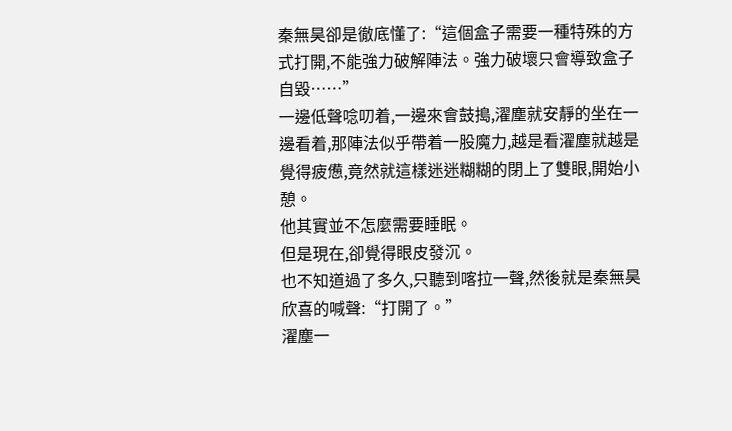秦無昊卻是徹底懂了:“這個盒子需要一種特殊的方式打開,不能強力破解陣法。強力破壞只會導致盒子自毀……”
一邊低聲唸叨着,一邊來會鼓搗,濯塵就安靜的坐在一邊看着,那陣法似乎帶着一股魔力,越是看濯塵就越是覺得疲憊,竟然就這樣迷迷糊糊的閉上了雙眼,開始小憩。
他其實並不怎麼需要睡眠。
但是現在,卻覺得眼皮發沉。
也不知道過了多久,只聽到喀拉一聲,然後就是秦無昊欣喜的喊聲:“打開了。”
濯塵一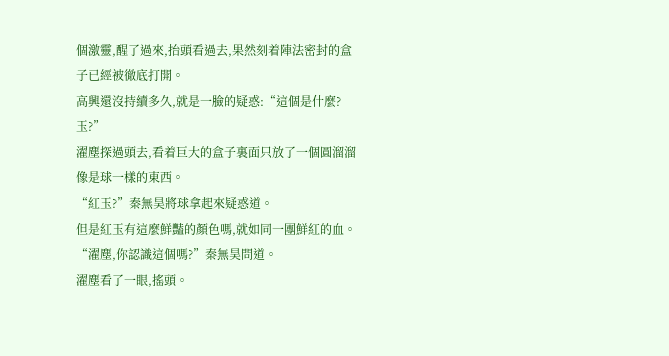個激靈,醒了過來,抬頭看過去,果然刻着陣法密封的盒子已經被徹底打開。
高興還沒持續多久,就是一臉的疑惑:“這個是什麼?玉?”
濯塵探過頭去,看着巨大的盒子裏面只放了一個圓溜溜像是球一樣的東西。
“紅玉?”秦無昊將球拿起來疑惑道。
但是紅玉有這麼鮮豔的顏色嗎,就如同一團鮮紅的血。
“濯塵,你認識這個嗎?”秦無昊問道。
濯塵看了一眼,搖頭。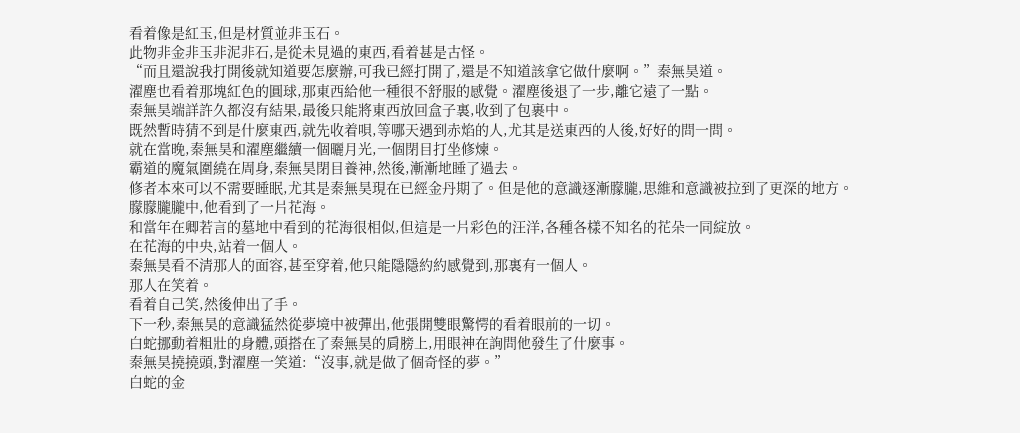看着像是紅玉,但是材質並非玉石。
此物非金非玉非泥非石,是從未見過的東西,看着甚是古怪。
“而且還說我打開後就知道要怎麼辦,可我已經打開了,還是不知道該拿它做什麼啊。”秦無昊道。
濯塵也看着那塊紅色的圓球,那東西給他一種很不舒服的感覺。濯塵後退了一步,離它遠了一點。
秦無昊端詳許久都沒有結果,最後只能將東西放回盒子裏,收到了包裹中。
既然暫時猜不到是什麼東西,就先收着唄,等哪天遇到赤焰的人,尤其是送東西的人後,好好的問一問。
就在當晚,秦無昊和濯塵繼續一個曬月光,一個閉目打坐修煉。
霸道的魔氣圍繞在周身,秦無昊閉目養神,然後,漸漸地睡了過去。
修者本來可以不需要睡眠,尤其是秦無昊現在已經金丹期了。但是他的意識逐漸朦朧,思維和意識被拉到了更深的地方。
朦朦朧朧中,他看到了一片花海。
和當年在卿若言的墓地中看到的花海很相似,但這是一片彩色的汪洋,各種各樣不知名的花朵一同綻放。
在花海的中央,站着一個人。
秦無昊看不清那人的面容,甚至穿着,他只能隱隱約約感覺到,那裏有一個人。
那人在笑着。
看着自己笑,然後伸出了手。
下一秒,秦無昊的意識猛然從夢境中被彈出,他張開雙眼驚愕的看着眼前的一切。
白蛇挪動着粗壯的身體,頭搭在了秦無昊的肩膀上,用眼神在詢問他發生了什麼事。
秦無昊撓撓頭,對濯塵一笑道:“沒事,就是做了個奇怪的夢。”
白蛇的金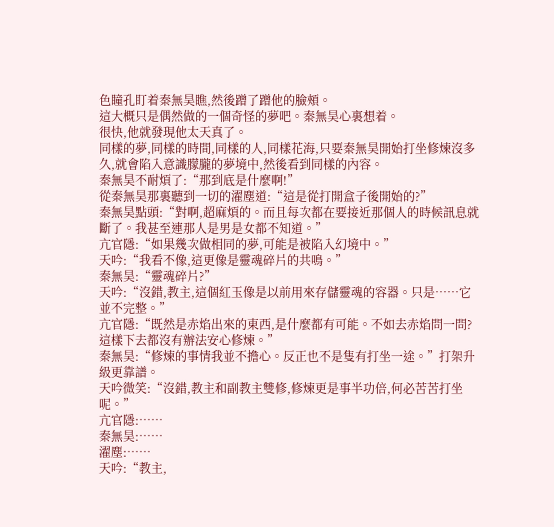色瞳孔盯着秦無昊瞧,然後蹭了蹭他的臉頰。
這大概只是偶然做的一個奇怪的夢吧。秦無昊心裏想着。
很快,他就發現他太天真了。
同樣的夢,同樣的時間,同樣的人,同樣花海,只要秦無昊開始打坐修煉沒多久,就會陷入意識朦朧的夢境中,然後看到同樣的內容。
秦無昊不耐煩了:“那到底是什麼啊!”
從秦無昊那裏聽到一切的濯塵道:“這是從打開盒子後開始的?”
秦無昊點頭:“對啊,超麻煩的。而且每次都在要接近那個人的時候訊息就斷了。我甚至連那人是男是女都不知道。”
亢官隱:“如果幾次做相同的夢,可能是被陷入幻境中。”
天吟:“我看不像,這更像是靈魂碎片的共鳴。”
秦無昊:“靈魂碎片?”
天吟:“沒錯,教主,這個紅玉像是以前用來存儲靈魂的容器。只是……它並不完整。”
亢官隱:“既然是赤焰出來的東西,是什麼都有可能。不如去赤焰問一問?這樣下去都沒有辦法安心修煉。”
秦無昊:“修煉的事情我並不擔心。反正也不是隻有打坐一途。”打架升級更靠譜。
天吟微笑:“沒錯,教主和副教主雙修,修煉更是事半功倍,何必苦苦打坐呢。”
亢官隱:……
秦無昊:……
濯塵:……
天吟:“教主,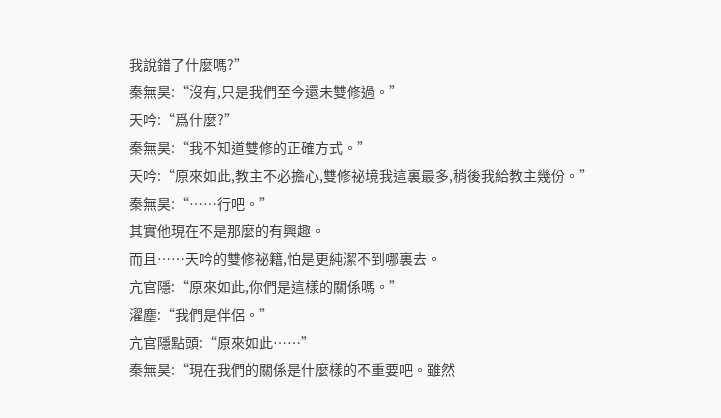我說錯了什麼嗎?”
秦無昊:“沒有,只是我們至今還未雙修過。”
天吟:“爲什麼?”
秦無昊:“我不知道雙修的正確方式。”
天吟:“原來如此,教主不必擔心,雙修祕境我這裏最多,稍後我給教主幾份。”
秦無昊:“……行吧。”
其實他現在不是那麼的有興趣。
而且……天吟的雙修祕籍,怕是更純潔不到哪裏去。
亢官隱:“原來如此,你們是這樣的關係嗎。”
濯塵:“我們是伴侶。”
亢官隱點頭:“原來如此……”
秦無昊:“現在我們的關係是什麼樣的不重要吧。雖然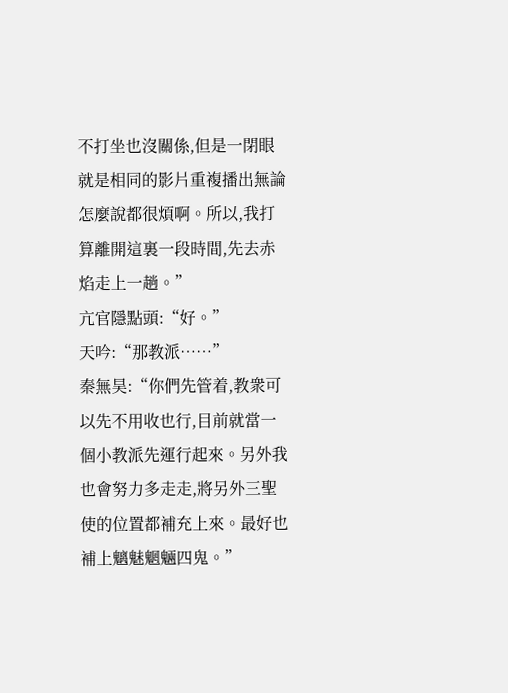不打坐也沒關係,但是一閉眼就是相同的影片重複播出無論怎麼說都很煩啊。所以,我打算離開這裏一段時間,先去赤焰走上一趟。”
亢官隱點頭:“好。”
天吟:“那教派……”
秦無昊:“你們先管着,教衆可以先不用收也行,目前就當一個小教派先運行起來。另外我也會努力多走走,將另外三聖使的位置都補充上來。最好也補上魑魅魍魎四鬼。”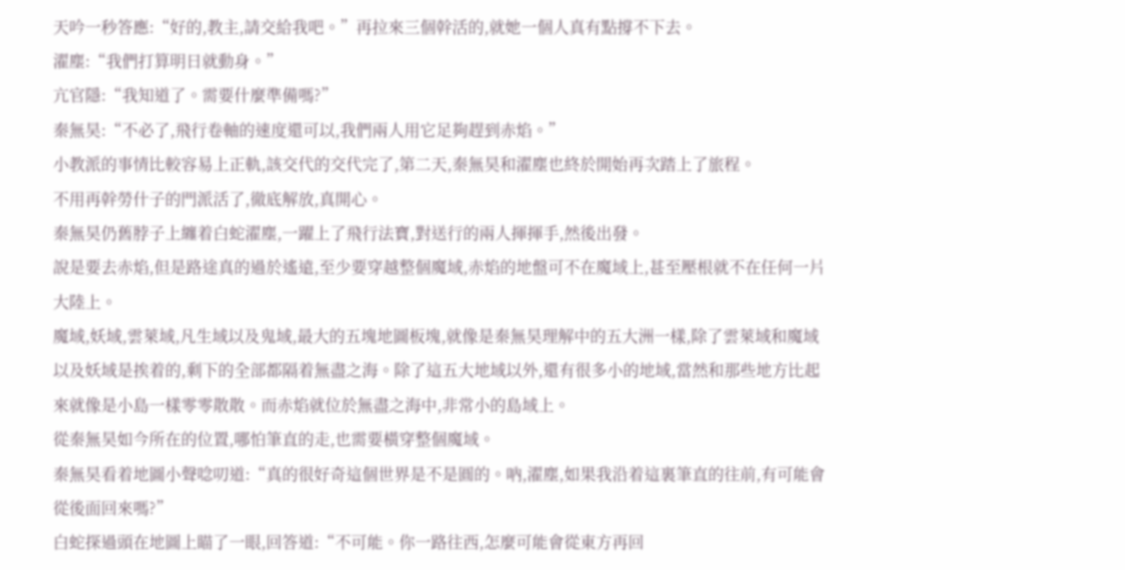天吟一秒答應:“好的,教主,請交給我吧。”再拉來三個幹活的,就她一個人真有點撐不下去。
濯塵:“我們打算明日就動身。”
亢官隱:“我知道了。需要什麼準備嗎?”
秦無昊:“不必了,飛行卷軸的速度還可以,我們兩人用它足夠趕到赤焰。”
小教派的事情比較容易上正軌,該交代的交代完了,第二天,秦無昊和濯塵也終於開始再次踏上了旅程。
不用再幹勞什子的門派活了,徹底解放,真開心。
秦無昊仍舊脖子上纏着白蛇濯塵,一躍上了飛行法寶,對送行的兩人揮揮手,然後出發。
說是要去赤焰,但是路途真的過於遙遠,至少要穿越整個魔域,赤焰的地盤可不在魔域上,甚至壓根就不在任何一片大陸上。
魔域,妖域,雲萊域,凡生域以及鬼域,最大的五塊地圖板塊,就像是秦無昊理解中的五大洲一樣,除了雲萊域和魔域以及妖域是挨着的,剩下的全部都隔着無盡之海。除了這五大地域以外,還有很多小的地域,當然和那些地方比起來就像是小島一樣零零散散。而赤焰就位於無盡之海中,非常小的島域上。
從秦無昊如今所在的位置,哪怕筆直的走,也需要橫穿整個魔域。
秦無昊看着地圖小聲唸叨道:“真的很好奇這個世界是不是圓的。吶,濯塵,如果我沿着這裏筆直的往前,有可能會從後面回來嗎?”
白蛇探過頭在地圖上瞄了一眼,回答道:“不可能。你一路往西,怎麼可能會從東方再回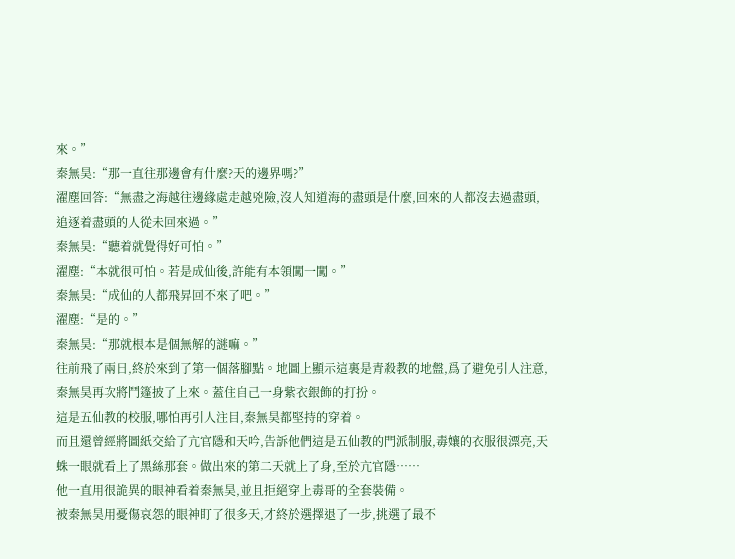來。”
秦無昊:“那一直往那邊會有什麼?天的邊界嗎?”
濯塵回答:“無盡之海越往邊緣處走越兇險,沒人知道海的盡頭是什麼,回來的人都沒去過盡頭,追逐着盡頭的人從未回來過。”
秦無昊:“聽着就覺得好可怕。”
濯塵:“本就很可怕。若是成仙後,許能有本領闖一闖。”
秦無昊:“成仙的人都飛昇回不來了吧。”
濯塵:“是的。”
秦無昊:“那就根本是個無解的謎嘛。”
往前飛了兩日,終於來到了第一個落腳點。地圖上顯示這裏是青殺教的地盤,爲了避免引人注意,秦無昊再次將鬥篷披了上來。蓋住自己一身紫衣銀飾的打扮。
這是五仙教的校服,哪怕再引人注目,秦無昊都堅持的穿着。
而且還曾經將圖紙交給了亢官隱和天吟,告訴他們這是五仙教的門派制服,毒孃的衣服很漂亮,天蛛一眼就看上了黑絲那套。做出來的第二天就上了身,至於亢官隱……
他一直用很詭異的眼神看着秦無昊,並且拒絕穿上毒哥的全套裝備。
被秦無昊用憂傷哀怨的眼神盯了很多天,才終於選擇退了一步,挑選了最不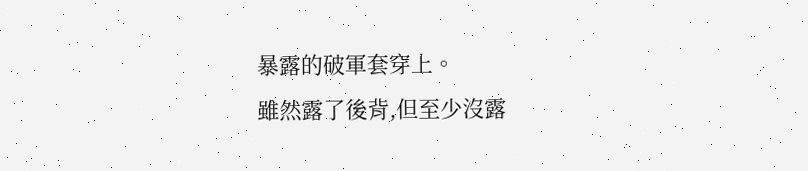暴露的破軍套穿上。
雖然露了後背,但至少沒露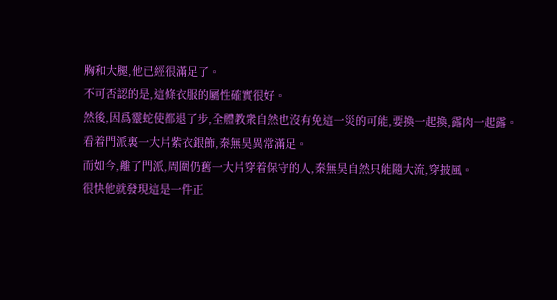胸和大腿,他已經很滿足了。
不可否認的是,這條衣服的屬性確實很好。
然後,因爲靈蛇使都退了步,全體教衆自然也沒有免這一災的可能,要換一起換,露肉一起露。
看着門派裏一大片紫衣銀飾,秦無昊異常滿足。
而如今,離了門派,周圍仍舊一大片穿着保守的人,秦無昊自然只能隨大流,穿披風。
很快他就發現這是一件正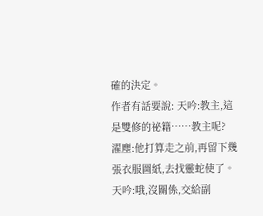確的決定。
作者有話要說: 天吟:教主,這是雙修的祕籍……教主呢?
濯塵:他打算走之前,再留下幾張衣服圖紙,去找靈蛇使了。
天吟:哦,沒關係,交給副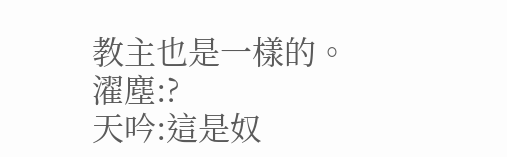教主也是一樣的。
濯塵:?
天吟:這是奴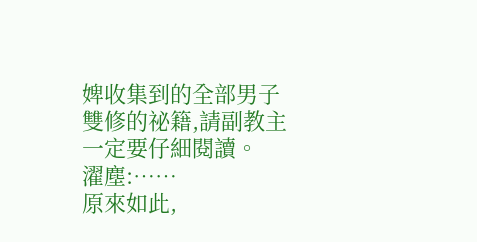婢收集到的全部男子雙修的祕籍,請副教主一定要仔細閱讀。
濯塵:……
原來如此,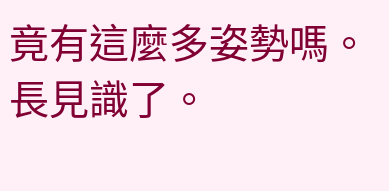竟有這麼多姿勢嗎。
長見識了。